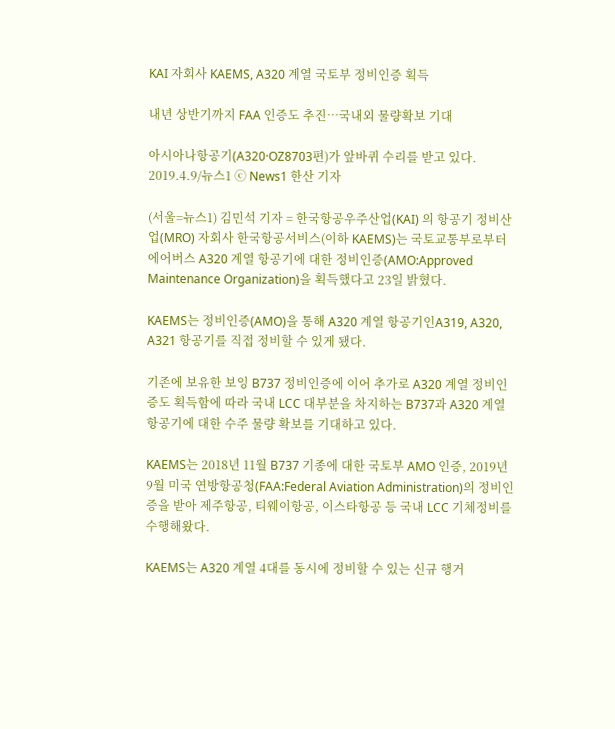KAI 자회사 KAEMS, A320 계열 국토부 정비인증 획득

내년 상반기까지 FAA 인증도 추진…국내외 물량확보 기대

아시아나항공기(A320·OZ8703편)가 앞바퀴 수리를 받고 있다. 2019.4.9/뉴스1 ⓒ News1 한산 기자

(서울=뉴스1) 김민석 기자 = 한국항공우주산업(KAI) 의 항공기 정비산업(MRO) 자회사 한국항공서비스(이하 KAEMS)는 국토교통부로부터 에어버스 A320 계열 항공기에 대한 정비인증(AMO:Approved Maintenance Organization)을 획득했다고 23일 밝혔다.

KAEMS는 정비인증(AMO)을 통해 A320 계열 항공기인A319, A320, A321 항공기를 직접 정비할 수 있게 됐다.

기존에 보유한 보잉 B737 정비인증에 이어 추가로 A320 계열 정비인증도 획득함에 따라 국내 LCC 대부분을 차지하는 B737과 A320 계열 항공기에 대한 수주 물량 확보를 기대하고 있다.

KAEMS는 2018년 11월 B737 기종에 대한 국토부 AMO 인증, 2019년 9월 미국 연방항공청(FAA:Federal Aviation Administration)의 정비인증을 받아 제주항공, 티웨이항공, 이스타항공 등 국내 LCC 기체정비를 수행해왔다.

KAEMS는 A320 계열 4대를 동시에 정비할 수 있는 신규 행거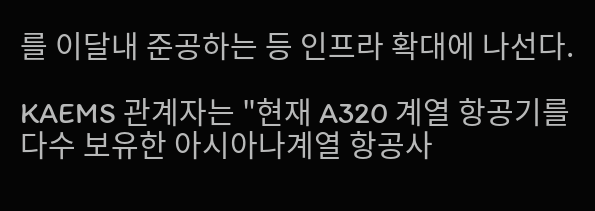를 이달내 준공하는 등 인프라 확대에 나선다.

KAEMS 관계자는 "현재 A320 계열 항공기를 다수 보유한 아시아나계열 항공사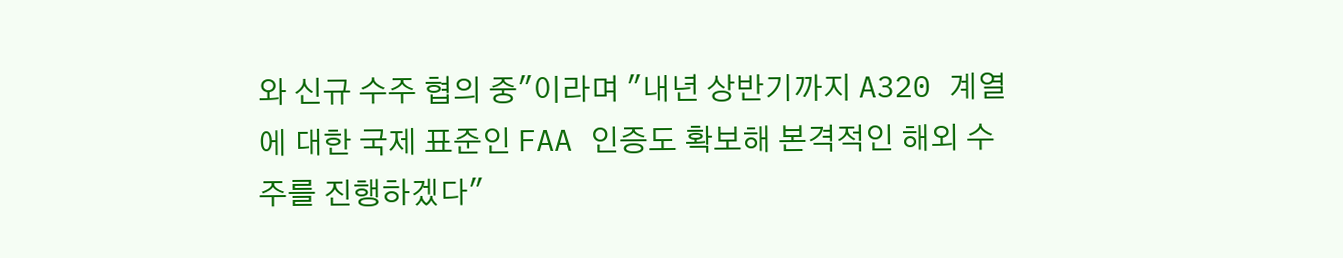와 신규 수주 협의 중"이라며 "내년 상반기까지 A320 계열에 대한 국제 표준인 FAA 인증도 확보해 본격적인 해외 수주를 진행하겠다"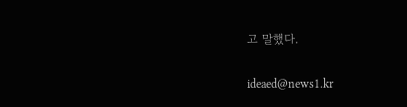고 말했다.

ideaed@news1.kr